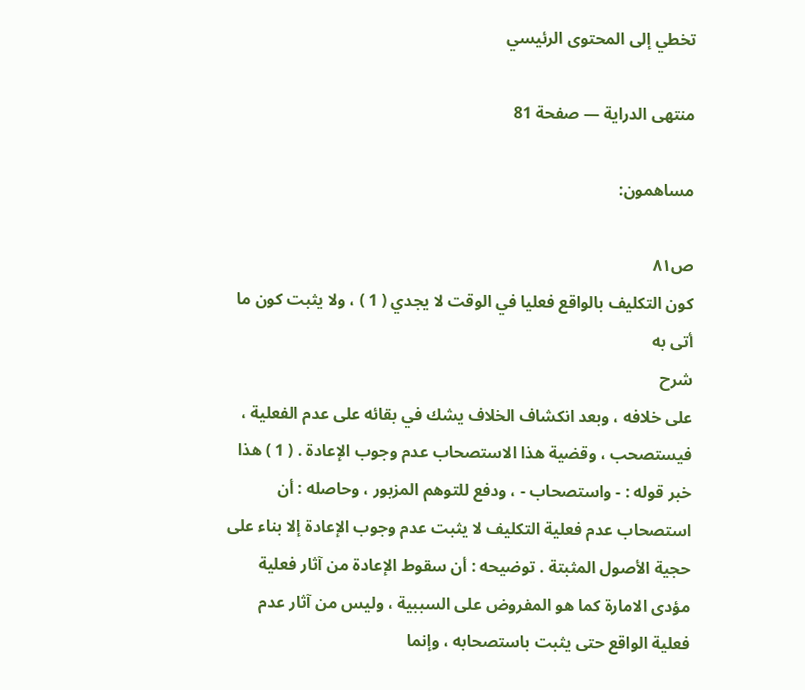تخطي إلى المحتوى الرئيسي

منتهى الدراية — صفحة 81

مساهمون:

ص٨١
كون التكليف بالواقع فعليا في الوقت لا يجدي ( 1 ) ، ولا يثبت كون ما أتى به
شرح
على خلافه ، وبعد انكشاف الخلاف يشك في بقائه على عدم الفعلية ، فيستصحب ، وقضية هذا الاستصحاب عدم وجوب الإعادة . ( 1 ) هذا خبر قوله : - واستصحاب - ، ودفع للتوهم المزبور ، وحاصله : أن استصحاب عدم فعلية التكليف لا يثبت عدم وجوب الإعادة إلا بناء على حجية الأصول المثبتة . توضيحه : أن سقوط الإعادة من آثار فعلية مؤدى الامارة كما هو المفروض على السببية ، وليس من آثار عدم فعلية الواقع حتى يثبت باستصحابه ، وإنما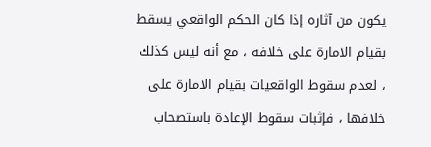يكون من آثاره إذا كان الحكم الواقعي يسقط بقيام الامارة على خلافه ، مع أنه ليس كذلك ، لعدم سقوط الواقعيات بقيام الامارة على خلافها ، فإثبات سقوط الإعادة باستصحاب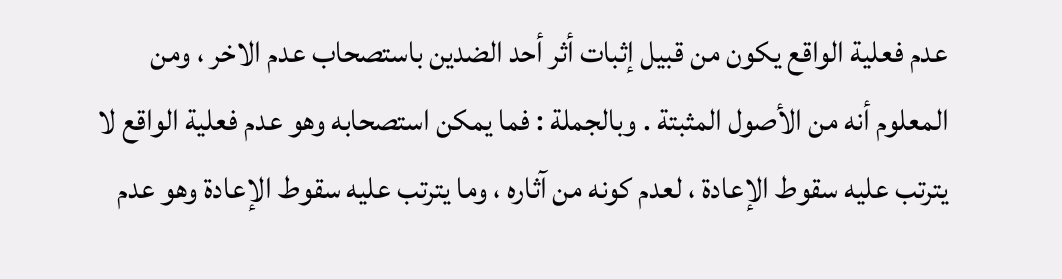عدم فعلية الواقع يكون من قبيل إثبات أثر أحد الضدين باستصحاب عدم الاخر ، ومن المعلوم أنه من الأصول المثبتة . وبالجملة : فما يمكن استصحابه وهو عدم فعلية الواقع لا يترتب عليه سقوط الإعادة ، لعدم كونه من آثاره ، وما يترتب عليه سقوط الإعادة وهو عدم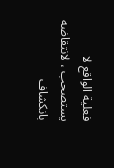فعلية الواقع لا يستصحب ، لانتقاضه بانكشاف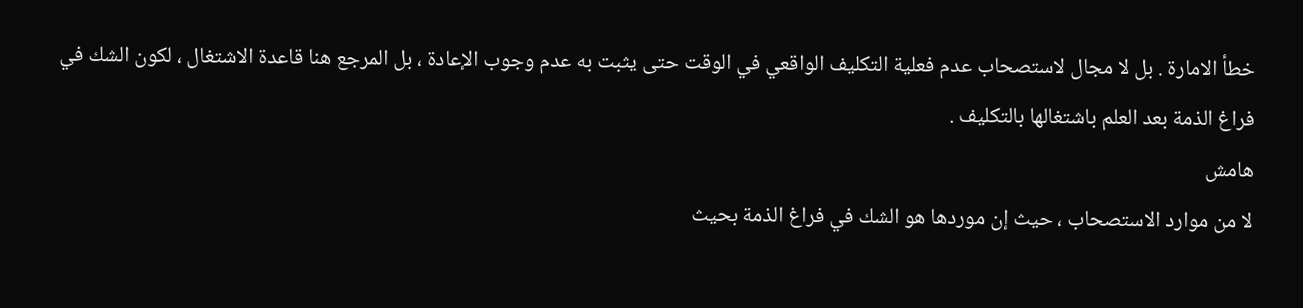خطأ الامارة . بل لا مجال لاستصحاب عدم فعلية التكليف الواقعي في الوقت حتى يثبت به عدم وجوب الإعادة ، بل المرجع هنا قاعدة الاشتغال ، لكون الشك في فراغ الذمة بعد العلم باشتغالها بالتكليف .
هامش
لا من موارد الاستصحاب ، حيث إن موردها هو الشك في فراغ الذمة بحيث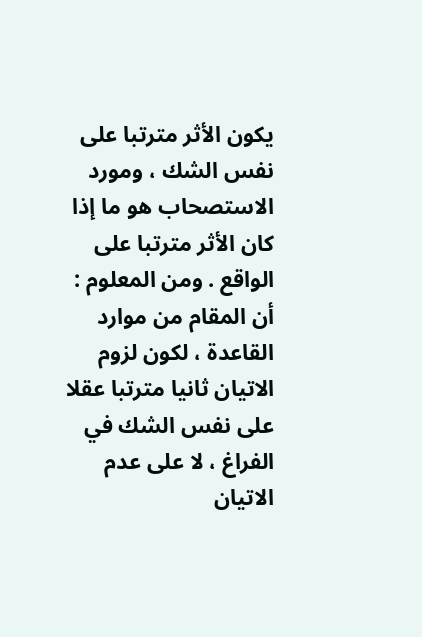يكون الأثر مترتبا على نفس الشك ، ومورد الاستصحاب هو ما إذا كان الأثر مترتبا على الواقع . ومن المعلوم : أن المقام من موارد القاعدة ، لكون لزوم الاتيان ثانيا مترتبا عقلا على نفس الشك في الفراغ ، لا على عدم الاتيان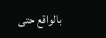بالواقع حتى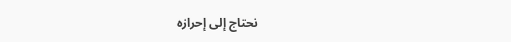نحتاج إلى إحرازه